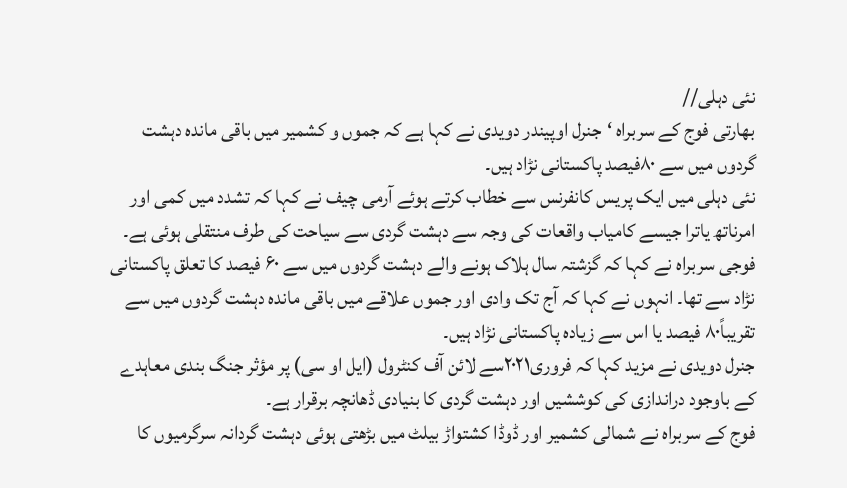نئی دہلی//
بھارتی فوج کے سربراہ ‘جنرل اوپیندر دویدی نے کہا ہے کہ جموں و کشمیر میں باقی ماندہ دہشت گردوں میں سے ۸۰فیصد پاکستانی نڑاد ہیں۔
نئی دہلی میں ایک پریس کانفرنس سے خطاب کرتے ہوئے آرمی چیف نے کہا کہ تشدد میں کمی اور امرناتھ یاترا جیسے کامیاب واقعات کی وجہ سے دہشت گردی سے سیاحت کی طرف منتقلی ہوئی ہے۔
فوجی سربراہ نے کہا کہ گزشتہ سال ہلاک ہونے والے دہشت گردوں میں سے ۶۰ فیصد کا تعلق پاکستانی نڑاد سے تھا۔ انہوں نے کہا کہ آج تک وادی اور جموں علاقے میں باقی ماندہ دہشت گردوں میں سے تقریباً۸۰ فیصد یا اس سے زیادہ پاکستانی نڑاد ہیں۔
جنرل دویدی نے مزید کہا کہ فروری۲۰۲۱سے لائن آف کنٹرول (ایل او سی) پر مؤثر جنگ بندی معاہدے کے باوجود دراندازی کی کوششیں اور دہشت گردی کا بنیادی ڈھانچہ برقرار ہے۔
فوج کے سربراہ نے شمالی کشمیر اور ڈوڈا کشتواڑ بیلٹ میں بڑھتی ہوئی دہشت گردانہ سرگرمیوں کا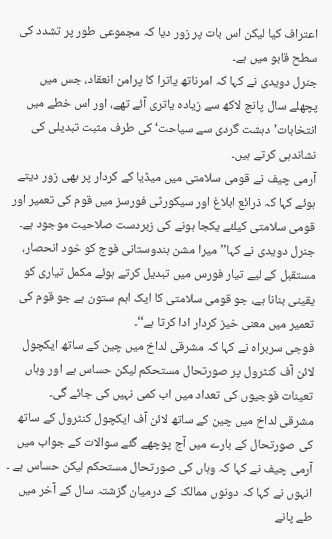اعتراف کیا لیکن اس بات پر زور دیا کہ مجموعی طور پر تشدد کی سطح قابو میں ہے۔
جنرل دویدی نے کہا کہ امرناتھ یاترا کا پرامن انعقاد، جس میں پچھلے سال پانچ لاکھ سے زیادہ یاتری آئے تھے، اور اس خطے میں انتخابات’دہشت گردی سے سیاحت‘کی طرف مثبت تبدیلی کی نشاندہی کرتے ہیں۔
آرمی چیف نے قومی سلامتی میں میڈیا کے کردار پر بھی زور دیتے ہوئے کہا کہ ذرائع ابلاغ اور سیکورٹی فورسز میں قوم کی تعمیر اور قومی سلامتی کیلئے یکجا ہونے کی زبردست صلاحیت موجود ہے۔
جنرل دویدی نے کہا’’میرا مشن ہندوستانی فوج کو خود انحصار، مستقبل کے لیے تیار فورس میں تبدیل کرتے ہوئے مکمل تیاری کو یقینی بنانا ہے، جو قومی سلامتی کا ایک اہم ستون ہے جو قوم کی تعمیر میں معنی خیز کردار ادا کرتا ہے‘‘۔
فوجی سربراہ نے کہا کہ مشرقی لداخ میں چین کے ساتھ ایکچول لائن آف کنٹرول پر صورتحال مستحکم لیکن حساس ہے اور وہاں تعینات فوجیوں کی تعداد میں اب کمی نہیں کی جائے گی۔
مشرقی لداخ میں چین کے ساتھ لائن آف ایکچول کنٹرول کے ساتھ کی صورتحال کے بارے میں آج پوچھے گئے سوالات کے جواب میں آرمی چیف نے کہا کہ وہاں کی صورتحال مستحکم لیکن حساس ہے ۔ انہوں نے کہا کہ دونوں ممالک کے درمیان گزشتہ سال کے آخر میں طے پانے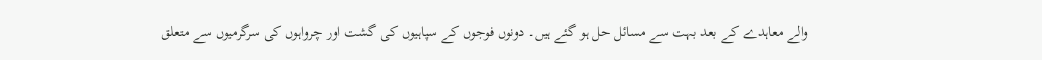والے معاہدے کے بعد بہت سے مسائل حل ہو گئے ہیں۔ دونوں فوجوں کے سپاہیوں کی گشت اور چرواہوں کی سرگرمیوں سے متعلق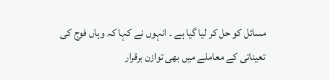مسائل کو حل کر لیا گیا ہے ۔ انہوں نے کہا کہ وہاں فوج کی تعیناتی کے معاملے میں بھی توازن برقرار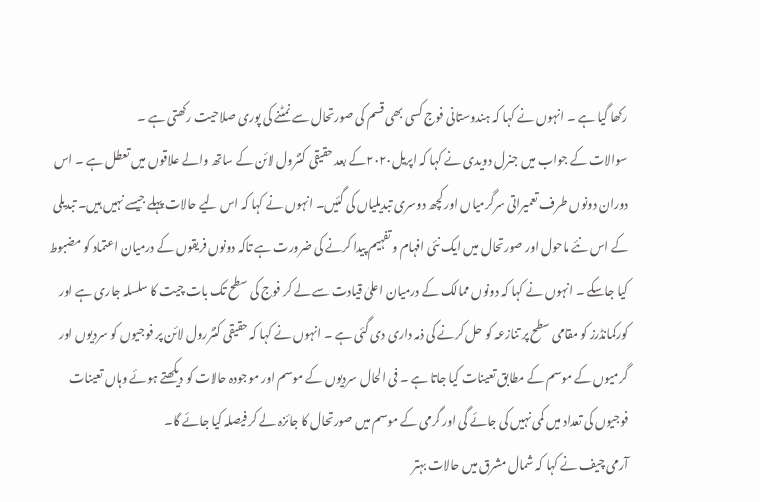رکھا گیا ہے ۔ انہوں نے کہا کہ ہندوستانی فوج کسی بھی قسم کی صورتحال سے نمٹنے کی پوری صلاحیت رکھتی ہے ۔
سوالات کے جواب میں جنرل دویدی نے کہا کہ اپریل۲۰۲۰کے بعد حقیقی کنٹرول لائن کے ساتھ والے علاقوں میں تعطل ہے ۔ اس دوران دونوں طرف تعمیراتی سرگرمیاں اور کچھ دوسری تبدیلیاں کی گئیں۔ انہوں نے کہا کہ اس لیے حالات پہلے جیسے نہیں ہیں۔ تبدیلی کے اس نئے ماحول اور صورتحال میں ایک نئی افہام و تفہیم پیدا کرنے کی ضرورت ہے تاکہ دونوں فریقوں کے درمیان اعتماد کو مضبوط کیا جاسکے ۔ انہوں نے کہا کہ دونوں ممالک کے درمیان اعلیٰ قیادت سے لے کر فوج کی سطح تک بات چیت کا سلسلہ جاری ہے اور کورکمانڈرز کو مقامی سطح پر تنازعہ کو حل کرنے کی ذمہ داری دی گئی ہے ۔ انہوں نے کہا کہ حقیقی کنٹررول لائن پر فوجیوں کو سردیوں اور گرمیوں کے موسم کے مطابق تعینات کیا جاتا ہے ۔ فی الحال سردیوں کے موسم اور موجودہ حالات کو دیکھتے ہوئے وہاں تعینات فوجیوں کی تعداد میں کمی نہیں کی جائے گی اور گرمی کے موسم میں صورتحال کا جائزہ لے کر فیصلہ کیا جائے گا۔
آرمی چیف نے کہا کہ شمال مشرق میں حالات بہتر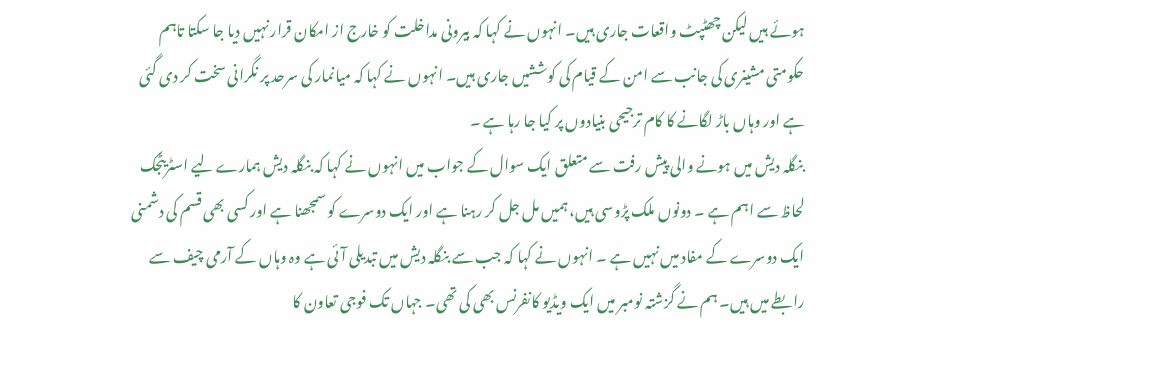ہوئے ہیں لیکن چھٹپٹ واقعات جاری ہیں۔ انہوں نے کہا کہ بیرونی مداخلت کو خارج از امکان قرار نہیں دیا جا سکتا تاہم حکومتی مشینری کی جانب سے امن کے قیام کی کوششیں جاری ہیں۔ انہوں نے کہا کہ میانمار کی سرحد پر نگرانی سخت کر دی گئی ہے اور وہاں باڑ لگانے کا کام ترجیحی بنیادوں پر کیا جا رہا ہے ۔
بنگلہ دیش میں ہونے والی پیش رفت سے متعلق ایک سوال کے جواب میں انہوں نے کہا کہ بنگلہ دیش ہمارے لیے اسٹریٹجک لحاظ سے اہم ہے ۔ دونوں ملک پڑوسی ہیں، ہمیں مل جل کر رہنا ہے اور ایک دوسرے کو سمجھنا ہے اور کسی بھی قسم کی دشمنی ایک دوسرے کے مفاد میں نہیں ہے ۔ انہوں نے کہا کہ جب سے بنگلہ دیش میں تبدیلی آئی ہے وہ وہاں کے آرمی چیف سے رابطے میں ہیں۔ ہم نے گزشتہ نومبر میں ایک ویڈیو کانفرنس بھی کی تھی۔ جہاں تک فوجی تعاون کا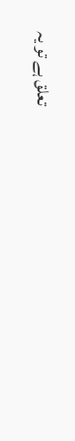تعلق ہے تو یہ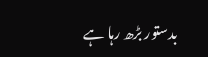بدستور بڑھ رہا ہے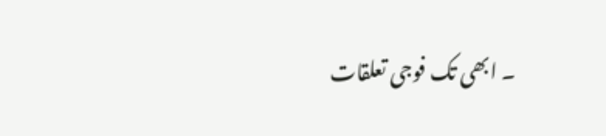۔ ابھی تک فوجی تعلقات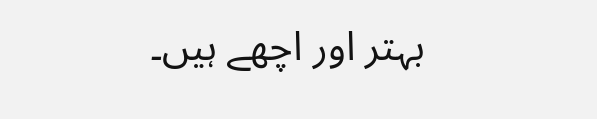بہتر اور اچھے ہیں۔